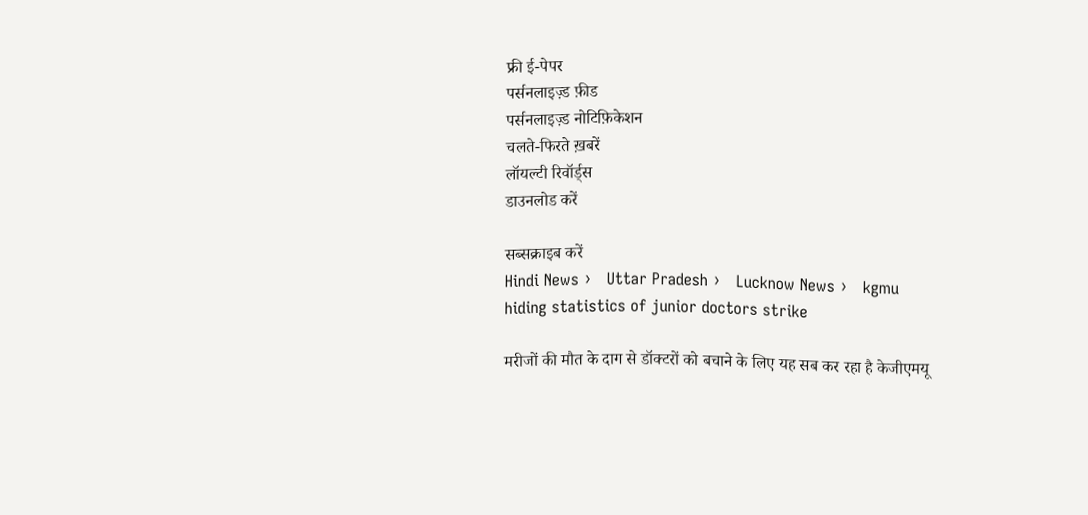फ्री ई-पेपर
पर्सनलाइज़्ड फ़ीड
पर्सनलाइज़्ड नोटिफ़िकेशन
चलते-फिरते ख़बरें
लॉयल्टी रिवॉर्ड्स
डाउनलोड करें

सब्सक्राइब करें
Hindi News ›   Uttar Pradesh ›   Lucknow News ›   kgmu hiding statistics of junior doctors strike

मरीजों की मौत के दाग से डॉक्टरों को बचाने के लिए यह सब कर रहा है केजीएमयू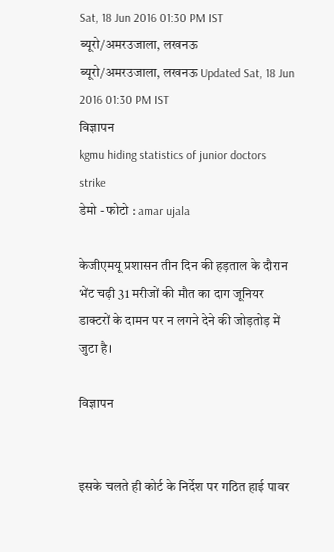Sat, 18 Jun 2016 01:30 PM IST
ब्यूरो/अमरउजाला, लखनऊ
ब्यूरो/अमरउजाला, लखनऊ Updated Sat, 18 Jun 2016 01:30 PM IST
विज्ञापन
kgmu hiding statistics of junior doctors strike
डेमो - फोटो : amar ujala

केजीएमयू प्रशासन तीन दिन की हड़ताल के दौरान भेंट चढ़ी 31 मरीजों की मौत का दाग जूनियर डाक्टरों के दामन पर न लगने देने की जोड़तोड़ में जुटा है।

विज्ञापन


इसके चलते ही कोर्ट के निर्देश पर गठित हाई पावर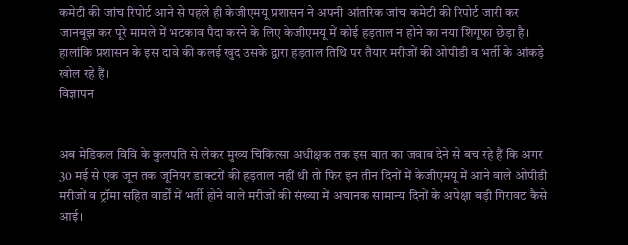कमेटी की जांच रिपोर्ट आने से पहले ही केजीएमयू प्रशासन ने अपनी आंतरिक जांच कमेटी की रिपोर्ट जारी कर जानबूझ कर पूरे मामले में भटकाव पैदा करने के लिए केजीएमयू में कोई हड़ताल न होने का नया शिगूफा छेड़ा है। हालांकि प्रशासन के इस दावे की कलई खुद उसके द्वारा हड़ताल तिथि पर तैयार मरीजों की ओपीडी व भर्ती के आंकड़े खोल रहे हैं।
विज्ञापन


अब मेडिकल विवि के कुलपति से लेकर मुख्य चिकित्सा अधीक्षक तक इस बात का जवाब देने से बच रहे हैं कि अगर 30 मई से एक जून तक जूनियर डाक्टरों की हड़ताल नहीं थी तो फिर इन तीन दिनों में केजीएमयू में आने वाले ओपीडी मरीजों व ट्रॉमा सहित वार्डों में भर्ती होने वाले मरीजों की संख्या में अचानक सामान्य दिनों के अपेक्षा बड़ी गिरावट कैसे आई।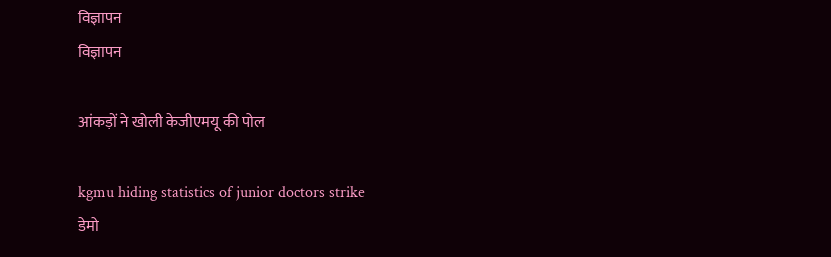विज्ञापन
विज्ञापन

आंकड़ों ने खोली केजीएमयू की पोल

kgmu hiding statistics of junior doctors strike
डेमो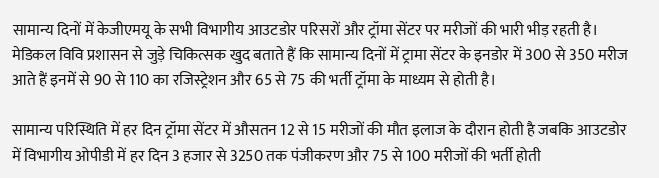सामान्य दिनों में केजीएमयू के सभी विभागीय आउटडोर परिसरों और ट्रॉमा सेंटर पर मरीजों की भारी भीड़ रहती है। मेडिकल विवि प्रशासन से जुड़े चिकित्सक खुद बताते हैं कि सामान्य दिनों में ट्रामा सेंटर के इनडोर में 300 से 350 मरीज आते हैं इनमें से 90 से 110 का रजिस्ट्रेशन और 65 से 75 की भर्ती ट्रॉमा के माध्यम से होती है।

सामान्य परिस्थिति में हर दिन ट्रॉमा सेंटर में औसतन 12 से 15 मरीजों की मौत इलाज के दौरान होती है जबकि आउटडोर में विभागीय ओपीडी में हर दिन 3 हजार से 3250 तक पंजीकरण और 75 से 100 मरीजों की भर्ती होती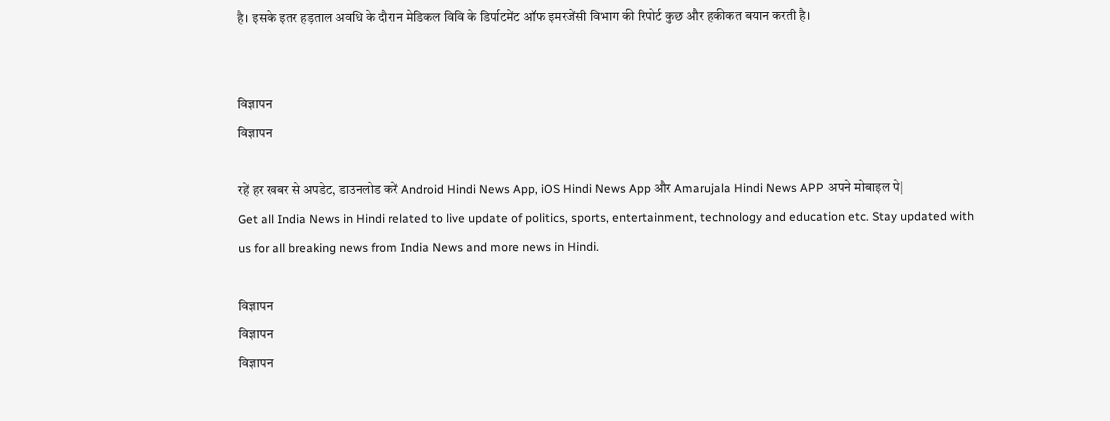है। इसके इतर हड़ताल अवधि के दौरान मेडिकल विवि के डिर्पाटमेंट ऑफ इमरजेंसी विभाग की रिपोर्ट कुछ और हकीकत बयान करती है।


विज्ञापन
विज्ञापन

रहें हर खबर से अपडेट, डाउनलोड करें Android Hindi News App, iOS Hindi News App और Amarujala Hindi News APP अपने मोबाइल पे|
Get all India News in Hindi related to live update of politics, sports, entertainment, technology and education etc. Stay updated with us for all breaking news from India News and more news in Hindi.

विज्ञापन
विज्ञापन
विज्ञापन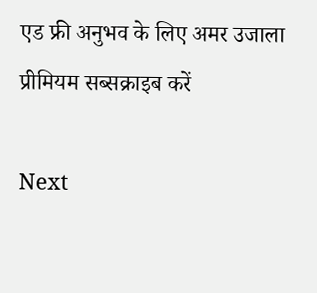एड फ्री अनुभव के लिए अमर उजाला प्रीमियम सब्सक्राइब करें

Next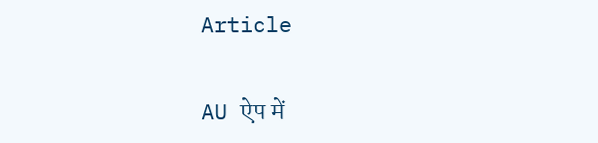Article

AU ऐप में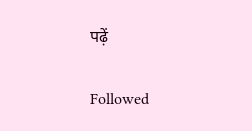पढ़ें

Followed